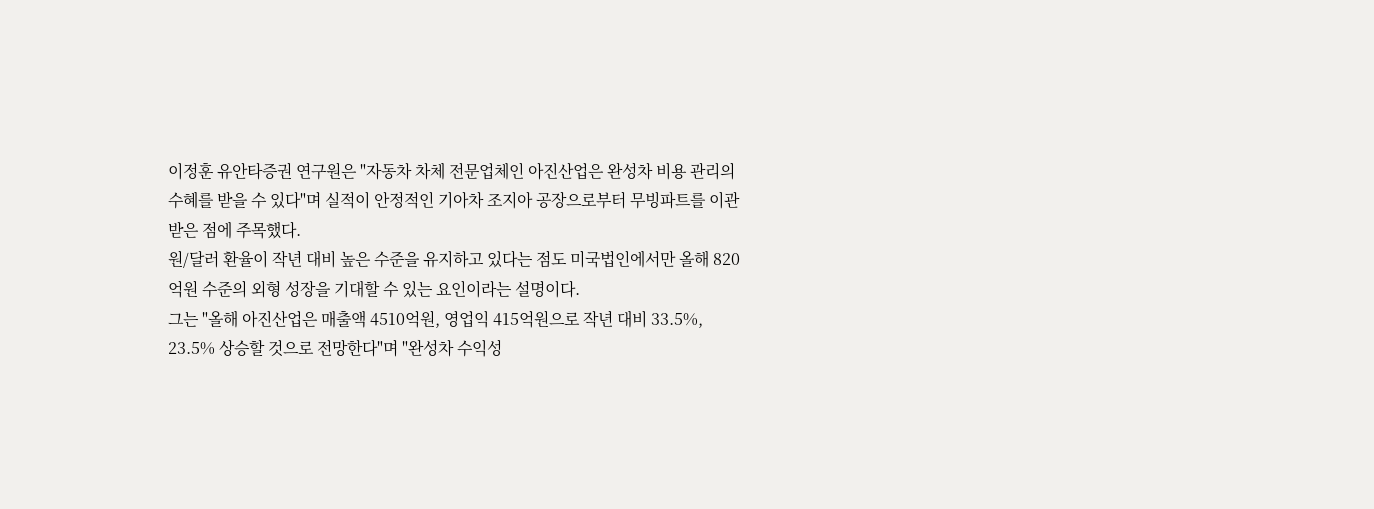이정훈 유안타증권 연구원은 "자동차 차체 전문업체인 아진산업은 완성차 비용 관리의 수혜를 받을 수 있다"며 실적이 안정적인 기아차 조지아 공장으로부터 무빙파트를 이관받은 점에 주목했다.
원/달러 환율이 작년 대비 높은 수준을 유지하고 있다는 점도 미국법인에서만 올해 820억원 수준의 외형 성장을 기대할 수 있는 요인이라는 설명이다.
그는 "올해 아진산업은 매출액 4510억원, 영업익 415억원으로 작년 대비 33.5%, 23.5% 상승할 것으로 전망한다"며 "완성차 수익성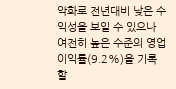악화로 전년대비 낮은 수익성을 보일 수 있으나 여전히 높은 수준의 영업이익률(9.2%)을 기록할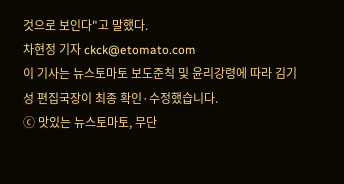것으로 보인다"고 말했다.
차현정 기자 ckck@etomato.com
이 기사는 뉴스토마토 보도준칙 및 윤리강령에 따라 김기성 편집국장이 최종 확인·수정했습니다.
ⓒ 맛있는 뉴스토마토, 무단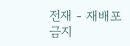전재 - 재배포 금지